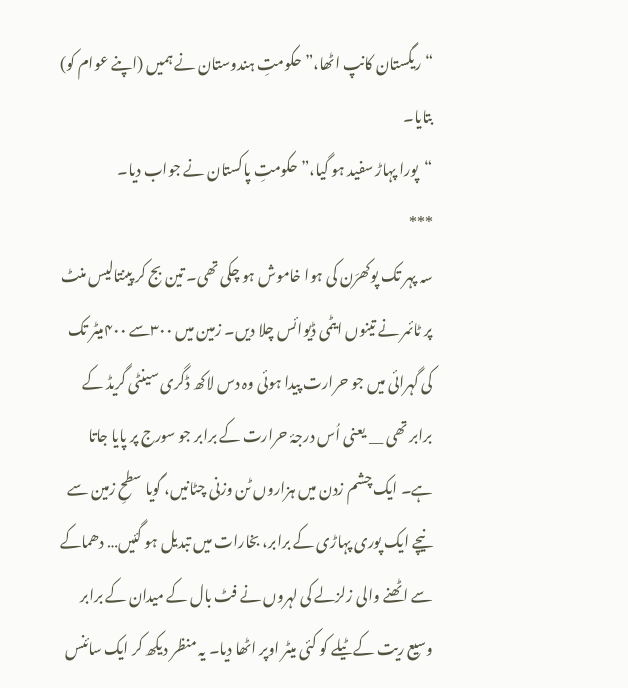“ریگستان کانپ اٹھا،” حکومتِ ہندوستان نے ہمیں (اپنے عوام کو) بتایا۔
“پورا پہاڑ سفید ہو گیا،” حکومتِ پاکستان نے جواب دیا۔
***
سہ پہر تک پوکھرَن کی ہوا خاموش ہو چکی تھی۔ تین بج کر پینتالیس منٹ پر ٹائمر نے تینوں ایٹمی ڈیوائس چلا دیں۔ زمین میں ۳۰۰سے ۴۰۰میٹر تک کی گہرائی میں جو حرارت پیدا ہوئی وہ دس لاکھ ڈگری سینٹی گریڈ کے برابر تھی __ یعنی اُس درجۂ حرارت کے برابر جو سورج پر پایا جاتا ہے۔ ایک چشم زدن میں ہزاروں ٹن وزنی چٹانیں، گویا سطحِ زمین سے نیچے ایک پوری پہاڑی کے برابر، بخارات میں تبدیل ہو گئیں… دھماکے سے اٹھنے والی زلزلے کی لہروں نے فٹ بال کے میدان کے برابر وسیع ریت کے ٹیلے کو کئی میٹر اوپر اٹھا دیا۔ یہ منظر دیکھ کر ایک سائنس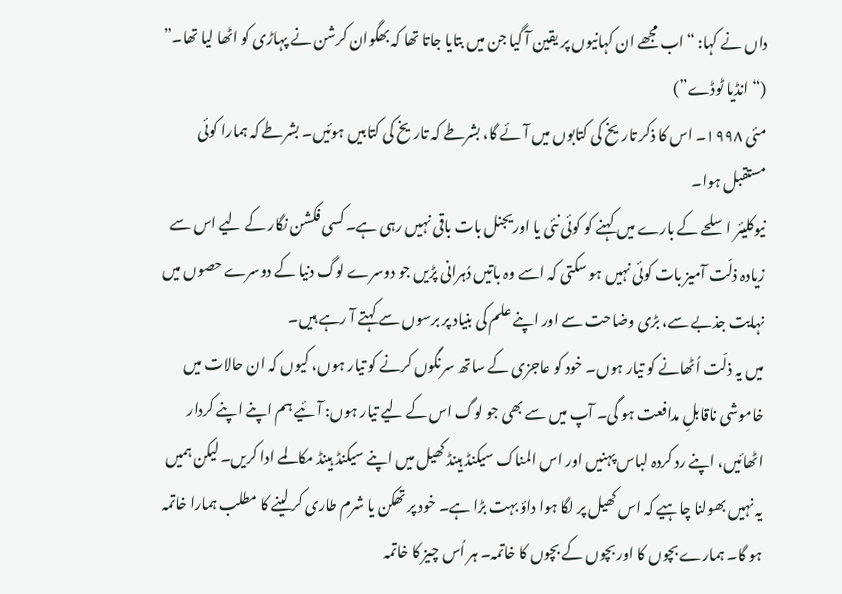داں نے کہا: “اب مجھے ان کہانیوں پر یقین آ گیا جن میں بتایا جاتا تھا کہ بھگوان کرشن نے پہاڑی کو اٹھا لیا تھا۔”
(“انڈیا ٹوڈے”)
مئی ۱۹۹۸۔ اس کا ذکر تاریخ کی کتابوں میں آئے گا، بشرطے کہ تاریخ کی کتابیں ہوئیں۔ بشرطے کہ ہمارا کوئی مستقبل ہوا۔
نیوکلیئر اسلحے کے بارے میں کہنے کو کوئی نئی یا اوریجنل بات باقی نہیں رہی ہے۔ کسی فکشن نگار کے لیے اس سے زیادہ ذلّت آمیز بات کوئی نہیں ہو سکتی کہ اسے وہ باتیں دُہرانی پڑیں جو دوسرے لوگ دنیا کے دوسرے حصوں میں نہایت جذبے سے، بڑی وضاحت سے اور اپنے علم کی بنیاد پر برسوں سے کہتے آ رہے ہیں۔
میں یہ ذلّت اُٹھانے کو تیار ہوں۔ خود کو عاجزی کے ساتھ سرنگوں کرنے کو تیار ہوں، کیوں کہ ان حالات میں خاموشی ناقابلِ مدافعت ہو گی۔ آپ میں سے بھی جو لوگ اس کے لیے تیار ہوں: آئیے ہم اپنے اپنے کردار اٹھائیں، اپنے رد کردہ لباس پہنیں اور اس المناک سیکنڈ ہینڈ کھیل میں اپنے سیکنڈ ہینڈ مکالمے ادا کریں۔ لیکن ہمیں یہ نہیں بھولنا چاہیے کہ اس کھیل پر لگا ہوا داؤ بہت بڑا ہے۔ خود پر تھکن یا شرم طاری کر لینے کا مطلب ہمارا خاتمہ ہو گا۔ ہمارے بچوں کا اور بچوں کے بچوں کا خاتمہ۔ ہر اُس چیز کا خاتمہ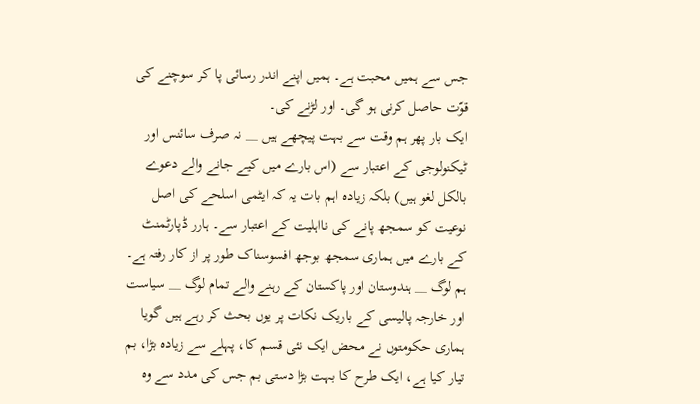جس سے ہمیں محبت ہے۔ ہمیں اپنے اندر رسائی پا کر سوچنے کی قوّت حاصل کرنی ہو گی۔ اور لڑنے کی۔
ایک بار پھر ہم وقت سے بہت پیچھے ہیں __ نہ صرف سائنس اور ٹیکنولوجی کے اعتبار سے (اس بارے میں کیے جانے والے دعوے بالکل لغو ہیں) بلکہ زیادہ اہم بات یہ کہ ایٹمی اسلحے کی اصل نوعیت کو سمجھ پانے کی نااہلیت کے اعتبار سے۔ ہارر ڈپارٹمنٹ کے بارے میں ہماری سمجھ بوجھ افسوسناک طور پر از کار رفتہ ہے۔ ہم لوگ __ ہندوستان اور پاکستان کے رہنے والے تمام لوگ __ سیاست اور خارجہ پالیسی کے باریک نکات پر یوں بحث کر رہے ہیں گویا ہماری حکومتوں نے محض ایک نئی قسم کا، پہلے سے زیادہ بڑا، بم تیار کیا ہے، ایک طرح کا بہت بڑا دستی بم جس کی مدد سے وہ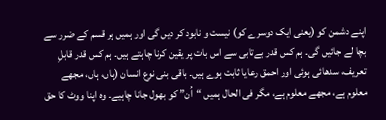اپنے دشمن کو (یعنی ایک دوسرے کو) نیست و نابود کر دیں گی اور ہمیں ہر قسم کے ضرر سے بچا لے جائیں گی۔ ہم کس قدر بےتابی سے اس بات پر یقین کرنا چاہتے ہیں۔ ہم کس قدر قابلِ تعریف، سدھائی ہوئی اور احمق رعایا ثابت ہوے ہیں۔ باقی بنی نوع انسان (ہاں، ہاں، مجھے معلوم ہے، مجھے معلوم ہے، مگر فی الحال ہمیں “اُن” کو بھول جانا چاہیے۔ وہ اپنا ووٹ کا حق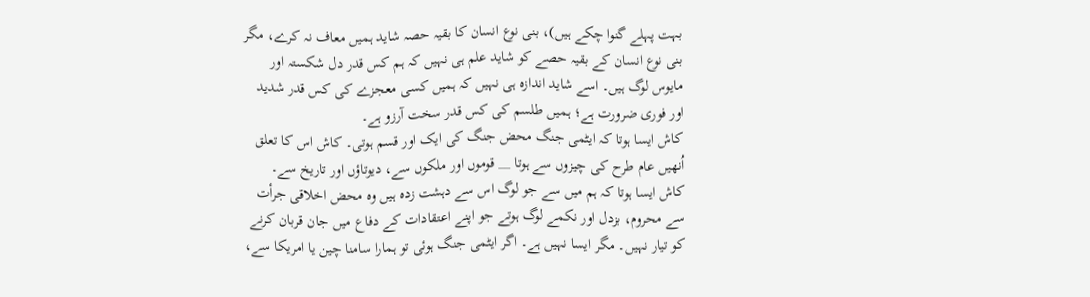بہت پہلے گنوا چکے ہیں)، بنی نوع انسان کا بقیہ حصہ شاید ہمیں معاف نہ کرے، مگر بنی نوع انسان کے بقیہ حصے کو شاید علم ہی نہیں کہ ہم کس قدر دل شکستہ اور مایوس لوگ ہیں۔ اسے شاید اندازہ ہی نہیں کہ ہمیں کسی معجزے کی کس قدر شدید اور فوری ضرورت ہے؛ ہمیں طلسم کی کس قدر سخت آرزو ہے۔
کاش ایسا ہوتا کہ ایٹمی جنگ محض جنگ کی ایک اور قسم ہوتی۔ کاش اس کا تعلق اُنھیں عام طرح کی چیزوں سے ہوتا __ قوموں اور ملکوں سے، دیوتاؤں اور تاریخ سے۔ کاش ایسا ہوتا کہ ہم میں سے جو لوگ اس سے دہشت زدہ ہیں وہ محض اخلاقی جرأت سے محروم، بزدل اور نکمے لوگ ہوتے جو اپنے اعتقادات کے دفاع میں جان قربان کرنے کو تیار نہیں۔ مگر ایسا نہیں ہے۔ اگر ایٹمی جنگ ہوئی تو ہمارا سامنا چین یا امریکا سے،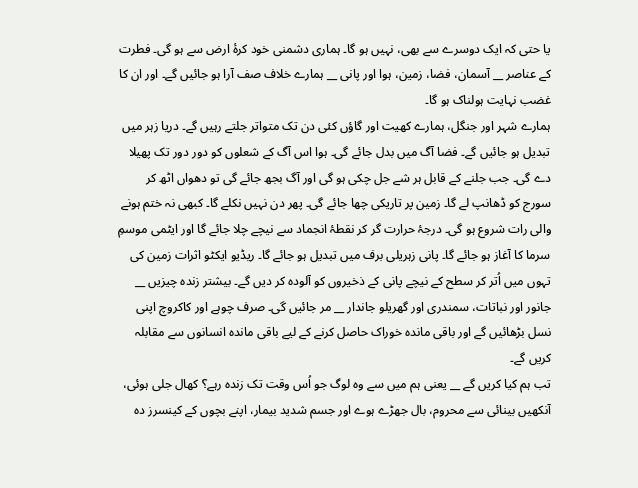یا حتی کہ ایک دوسرے سے بھی، نہیں ہو گا۔ ہماری دشمنی خود کرۂ ارض سے ہو گی۔ فطرت کے عناصر __ آسمان، فضا، زمین، ہوا اور پانی __ ہمارے خلاف صف آرا ہو جائیں گے۔ اور ان کا غضب نہایت ہولناک ہو گا۔
ہمارے شہر اور جنگل، ہمارے کھیت اور گاؤں کئی دن تک متواتر جلتے رہیں گے۔ دریا زہر میں تبدیل ہو جائیں گے۔ فضا آگ میں بدل جائے گی۔ ہوا اس آگ کے شعلوں کو دور دور تک پھیلا دے گی۔ جب جلنے کے قابل ہر شے جل چکی ہو گی اور آگ بجھ جائے گی تو دھواں اٹھ کر سورج کو ڈھانپ لے گا۔ زمین پر تاریکی چھا جائے گی۔ پھر دن نہیں نکلے گا۔ کبھی نہ ختم ہونے والی رات شروع ہو گی۔ درجۂ حرارت گر کر نقطۂ انجماد سے نیچے چلا جائے گا اور ایٹمی موسمِ سرما کا آغاز ہو جائے گا۔ پانی زہریلی برف میں تبدیل ہو جائے گا۔ ریڈیو ایکٹو اثرات زمین کی تہوں میں اُتر کر سطح کے نیچے پانی کے ذخیروں کو آلودہ کر دیں گے۔ بیشتر زندہ چیزیں __ جانور اور نباتات، سمندری اور گھریلو جاندار __ مر جائیں گی۔ صرف چوہے اور کاکروچ اپنی نسل بڑھائیں گے اور باقی ماندہ خوراک حاصل کرنے کے لیے باقی ماندہ انسانوں سے مقابلہ کریں گے۔
تب ہم کیا کریں گے __ یعنی ہم میں سے وہ لوگ جو اُس وقت تک زندہ رہے؟ کھال جلی ہوئی، آنکھیں بینائی سے محروم، بال جھڑے ہوے اور جسم شدید بیمار، اپنے بچوں کے کینسرز دہ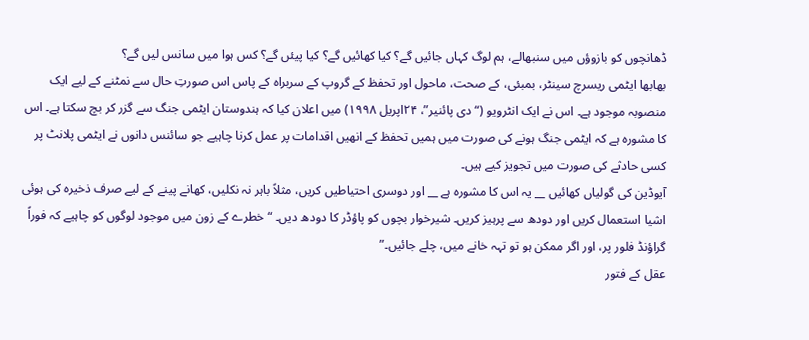ڈھانچوں کو بازوؤں میں سنبھالے، ہم لوگ کہاں جائیں گے؟ کیا کھائیں گے؟ کیا پیئں گے؟ کس ہوا میں سانس لیں گے؟
بھابھا ایٹمی ریسرچ سینٹر، بمبئی، کے صحت، ماحول اور تحفظ کے گروپ کے سربراہ کے پاس اس صورتِ حال سے نمٹنے کے لیے ایک منصوبہ موجود ہے۔ اس نے ایک انٹرویو (“دی پائنیر”، ۲۴اپریل ۱۹۹۸) میں اعلان کیا کہ ہندوستان ایٹمی جنگ سے گزر کر بچ سکتا ہے۔ اس کا مشورہ ہے کہ ایٹمی جنگ ہونے کی صورت میں ہمیں تحفظ کے انھیں اقدامات پر عمل کرنا چاہیے جو سائنس دانوں نے ایٹمی پلانٹ پر کسی حادثے کی صورت میں تجویز کیے ہیں۔
آیوڈین کی گولیاں کھائیں __ یہ اس کا مشورہ ہے __ اور دوسری احتیاطیں کریں، مثلاً باہر نہ نکلیں، کھانے پینے کے لیے صرف ذخیرہ کی ہوئی اشیا استعمال کریں اور دودھ سے پرہیز کریں۔ شیرخوار بچوں کو پاؤڈر کا دودھ دیں۔ “خطرے کے زون میں موجود لوگوں کو چاہیے کہ فوراً گراؤنڈ فلور پر، اور اگر ممکن ہو تو تہہ خانے میں، چلے جائیں۔”
عقل کے فتور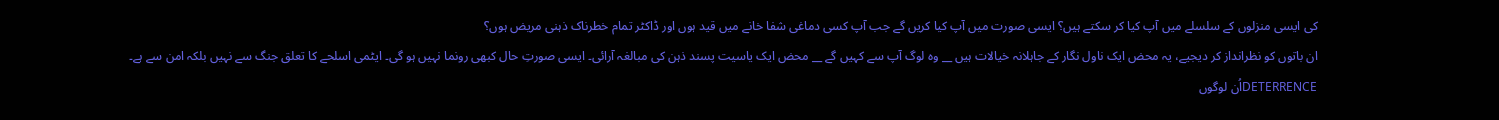کی ایسی منزلوں کے سلسلے میں آپ کیا کر سکتے ہیں؟ ایسی صورت میں آپ کیا کریں گے جب آپ کسی دماغی شفا خانے میں قید ہوں اور ڈاکٹر تمام خطرناک ذہنی مریض ہوں؟
ان باتوں کو نظرانداز کر دیجیے، یہ محض ایک ناول نگار کے جاہلانہ خیالات ہیں __ وہ لوگ آپ سے کہیں گے __ محض ایک یاسیت پسند ذہن کی مبالغہ آرائی۔ ایسی صورتِ حال کبھی رونما نہیں ہو گی۔ ایٹمی اسلحے کا تعلق جنگ سے نہیں بلکہ امن سے ہے۔ DETERRENCEاُن لوگوں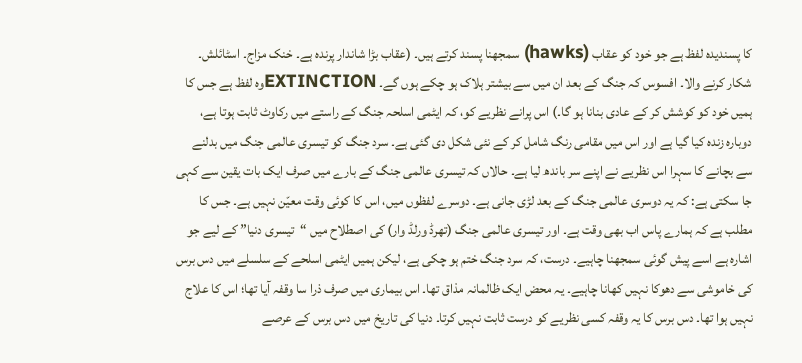کا پسندیدہ لفظ ہے جو خود کو عقاب (hawks) سمجھنا پسند کرتے ہیں۔ (عقاب بڑا شاندار پرندہ ہے۔ خنک مزاج۔ اسٹائلش۔ شکار کرنے والا۔ افسوس کہ جنگ کے بعد ان میں سے بیشتر ہلاک ہو چکے ہوں گے۔ EXTINCTIONوہ لفظ ہے جس کا ہمیں خود کو کوشش کر کے عادی بنانا ہو گا۔) اس پرانے نظریے کو، کہ ایٹمی اسلحہ جنگ کے راستے میں رکاوٹ ثابت ہوتا ہے، دوبارہ زندہ کیا گیا ہے اور اس میں مقامی رنگ شامل کر کے نئی شکل دی گئی ہے۔ سرد جنگ کو تیسری عالمی جنگ میں بدلنے سے بچانے کا سہرا اس نظریے نے اپنے سر باندھ لیا ہے۔ حالاں کہ تیسری عالمی جنگ کے بارے میں صرف ایک بات یقین سے کہی جا سکتی ہے: کہ یہ دوسری عالمی جنگ کے بعد لڑی جانی ہے۔ دوسرے لفظوں میں، اس کا کوئی وقت معیّن نہیں ہے۔ جس کا مطلب ہے کہ ہمارے پاس اب بھی وقت ہے۔ اور تیسری عالمی جنگ (تھرڈ ورلڈ وار) کی اصطلاح میں “تیسری دنیا” کے لیے جو اشارہ ہے اسے پیش گوئی سمجھنا چاہیے۔ درست، کہ سرد جنگ ختم ہو چکی ہے، لیکن ہمیں ایٹمی اسلحے کے سلسلے میں دس برس کی خاموشی سے دھوکا نہیں کھانا چاہیے۔ یہ محض ایک ظالمانہ مذاق تھا۔ اس بیماری میں صرف ذرا سا وقفہ آیا تھا؛ اس کا علاج نہیں ہوا تھا۔ دس برس کا یہ وقفہ کسی نظریے کو درست ثابت نہیں کرتا۔ دنیا کی تاریخ میں دس برس کے عرصے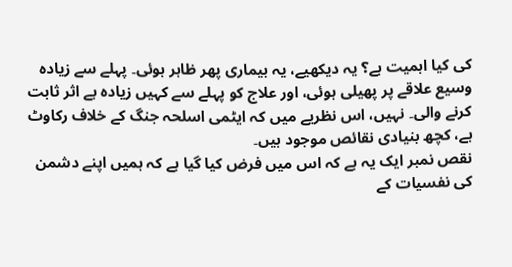کی کیا اہمیت ہے؟ یہ دیکھیے، یہ بیماری پھر ظاہر ہوئی۔ پہلے سے زیادہ وسیع علاقے پر پھیلی ہوئی، اور علاج کو پہلے سے کہیں زیادہ بے اثر ثابت کرنے والی۔ نہیں، اس نظریے میں کہ ایٹمی اسلحہ جنگ کے خلاف رکاوٹ ہے، کچھ بنیادی نقائص موجود ہیں۔
نقص نمبر ایک یہ ہے کہ اس میں فرض کیا گیا ہے کہ ہمیں اپنے دشمن کی نفسیات کے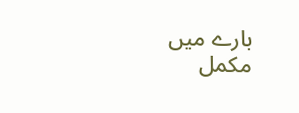بارے میں مکمل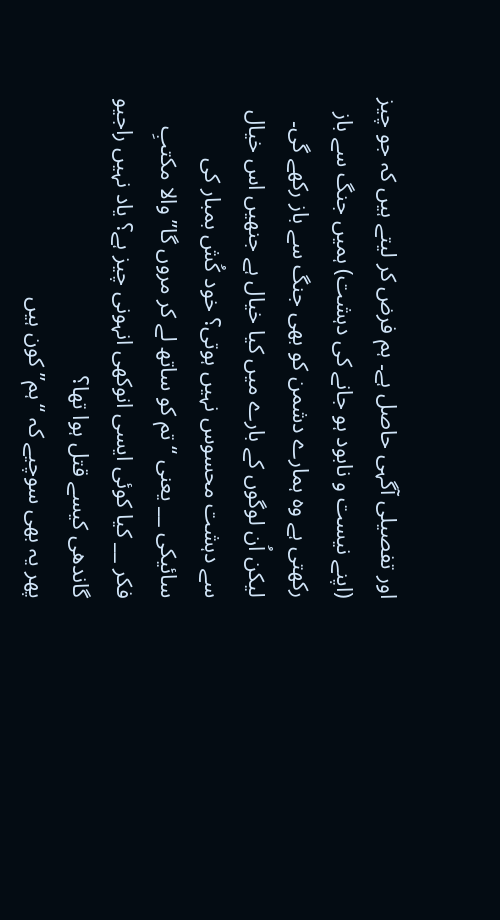اور تفصیلی آگہی حاصل ہے۔ ہم فرض کر لیتے ہیں کہ جو چیز (اپنے نیست و نابود ہو جانے کی دہشت) ہمیں جنگ سے باز رکھتی ہے وہ ہمارے دشمن کو بھی جنگ سے باز رکھے گی۔ لیکن اُن لوگوں کے بارے میں کیا خیال ہے جنھیں اس خیال سے دہشت محسوس نہیں ہوتی؟ خود کُش بمبار کی سائیکی __ یعنی “تم کو ساتھ لے کر مروں گا” والا مکتبِ فکر __ کیا کوئی ایسی انوکھی انہونی چیز ہے؟ یاد نہیں راجیو گاندھی کیسے قتل ہوا تھا؟
پھر یہ بھی سوچیے کہ “ہم” کون ہیں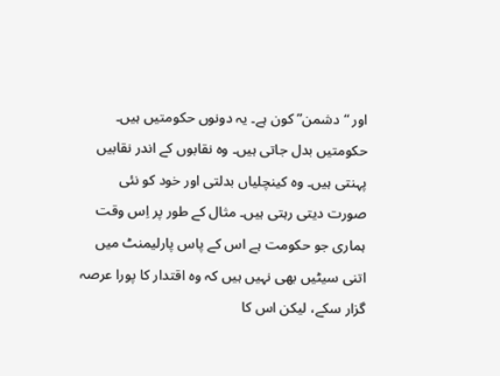اور “دشمن” کون ہے۔ یہ دونوں حکومتیں ہیں۔ حکومتیں بدل جاتی ہیں۔ وہ نقابوں کے اندر نقابیں پہنتی ہیں۔ وہ کینچلیاں بدلتی اور خود کو نئی صورت دیتی رہتی ہیں۔ مثال کے طور پر اِس وقت ہماری جو حکومت ہے اس کے پاس پارلیمنٹ میں اتنی سیٹیں بھی نہیں ہیں کہ وہ اقتدار کا پورا عرصہ گزار سکے، لیکن اس کا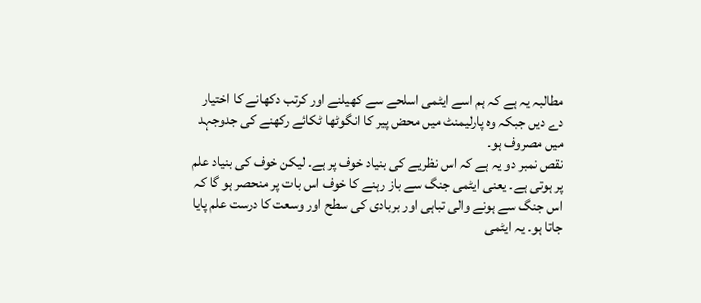مطالبہ یہ ہے کہ ہم اسے ایٹمی اسلحے سے کھیلنے اور کرتب دکھانے کا اختیار دے دیں جبکہ وہ پارلیمنٹ میں محض پیر کا انگوٹھا ٹکائے رکھنے کی جدوجہد میں مصروف ہو۔
نقص نمبر دو یہ ہے کہ اس نظریے کی بنیاد خوف پر ہے۔ لیکن خوف کی بنیاد علم پر ہوتی ہے۔ یعنی ایٹمی جنگ سے باز رہنے کا خوف اس بات پر منحصر ہو گا کہ اس جنگ سے ہونے والی تباہی اور بربادی کی سطح اور وسعت کا درست علم پایا جاتا ہو۔ یہ ایٹمی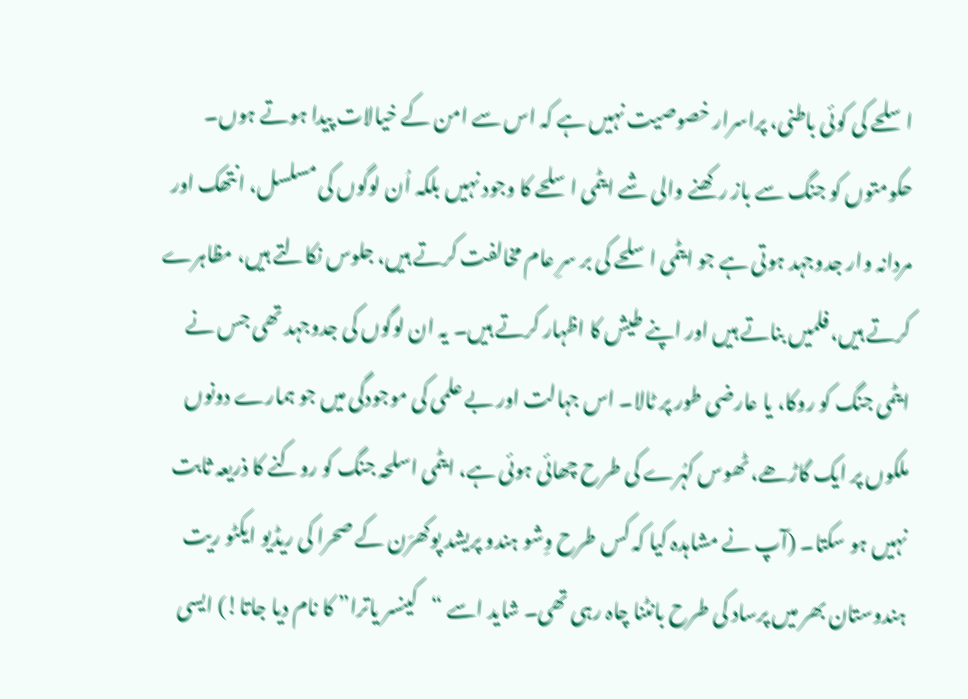اسلحے کی کوئی باطنی، پراسرار خصوصیت نہیں ہے کہ اس سے امن کے خیالات پیدا ہوتے ہوں۔ حکومتوں کو جنگ سے باز رکھنے والی شے ایٹمی اسلحے کا وجود نہیں بلکہ اُن لوگوں کی مسلسل، انتھک اور مردانہ وار جدوجہد ہوتی ہے جو ایٹمی اسلحے کی بر سرِ عام مخالفت کرتے ہیں، جلوس نکالتے ہیں، مظاہرے کرتے ہیں، فلمیں بناتے ہیں اور اپنے طیش کا اظہار کرتے ہیں۔ یہ ان لوگوں کی جدوجہد تھی جس نے ایٹمی جنگ کو روکا، یا عارضی طور پر ٹالا۔ اس جہالت اور بے علمی کی موجودگی میں جو ہمارے دونوں ملکوں پر ایک گاڑھے، ٹھوس کہُرے کی طرح چھائی ہوئی ہے، ایٹمی اسلحہ جنگ کو روکنے کا ذریعہ ثابت نہیں ہو سکتا۔ (آپ نے مشاہدہ کیا کہ کس طرح وِشو ہندو پریشد پوکھرَن کے صحرا کی ریڈیو ایکٹو ریت ہندوستان بھر میں پرساد کی طرح بانٹنا چاہ رہی تھی۔ شاید اسے “کینسر یاترا” کا نام دیا جاتا!) ایسی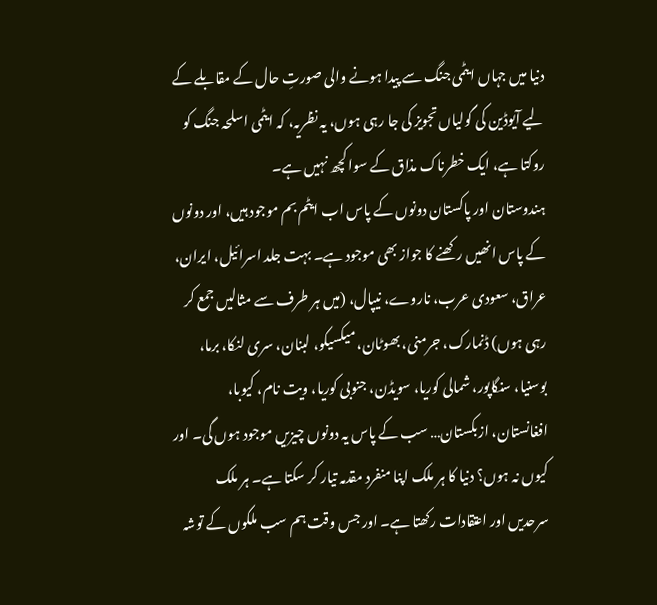دنیا میں جہاں ایٹمی جنگ سے پیدا ہونے والی صورتِ حال کے مقابلے کے لیے آیوڈین کی گولیاں تجویز کی جا رہی ہوں، یہ نظریہ، کہ ایٹمی اسلحہ جنگ کو روکتا ہے، ایک خطرناک مذاق کے سوا کچھ نہیں ہے۔
ہندوستان اور پاکستان دونوں کے پاس اب ایٹم بم موجود ہیں، اور دونوں کے پاس انھیں رکھنے کا جواز بھی موجود ہے۔ بہت جلد اسرائیل، ایران، عراق، سعودی عرب، ناروے، نیپال، (میں ہر طرف سے مثالیں جمع کر رہی ہوں) ڈنمارک، جرمنی، بھوٹان، میکسیکو، لبنان، سری لنکا، برما، بوسنیا، سنگاپور، شمالی کوریا، سویڈن، جنوبی کوریا، ویت نام، کیوبا، افغانستان، ازبکستان… سب کے پاس یہ دونوں چیزیں موجود ہوں گی۔ اور کیوں نہ ہوں؟ دنیا کا ہر ملک اپنا منفرد مقدمہ تیار کر سکتا ہے۔ ہر ملک سرحدیں اور اعتقادات رکھتا ہے۔ اور جس وقت ہم سب ملکوں کے توشہ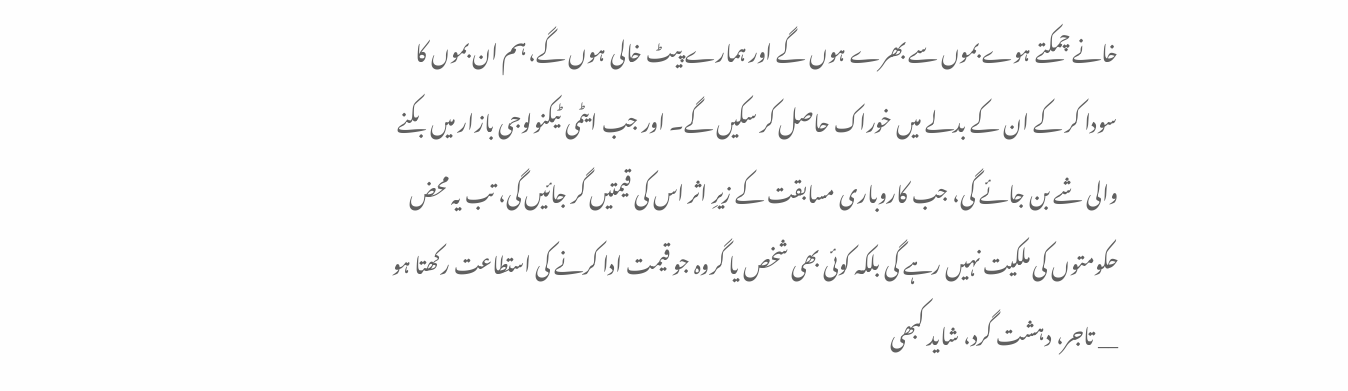خانے چمکتے ہوے بموں سے بھرے ہوں گے اور ہمارے پیٹ خالی ہوں گے، ہم ان بموں کا سودا کر کے ان کے بدلے میں خوراک حاصل کر سکیں گے۔ اور جب ایٹمی ٹیکنولوجی بازار میں بکنے والی شے بن جائے گی، جب کاروباری مسابقت کے زیرِ اثر اس کی قیمتیں گر جائیں گی، تب یہ محض حکومتوں کی ملکیت نہیں رہے گی بلکہ کوئی بھی شخص یا گروہ جو قیمت ادا کرنے کی استطاعت رکھتا ہو __ تاجر، دہشت گرد، شاید کبھی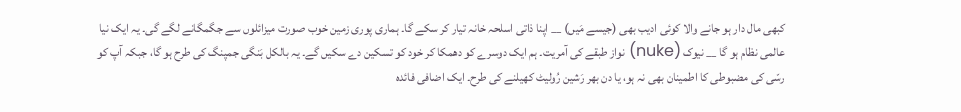کبھی مال دار ہو جانے والا کوئی ادیب بھی (جیسے مَیں) __ اپنا ذاتی اسلحہ خانہ تیار کر سکے گا۔ ہماری پوری زمین خوب صورت میزائلوں سے جگمگانے لگے گی۔ یہ ایک نیا عالمی نظام ہو گا __ نیوک (nuke) نواز طبقے کی آمریت۔ ہم ایک دوسرے کو دھمکا کر خود کو تسکین دے سکیں گے۔ یہ بالکل بَنگی جمپنگ کی طرح ہو گا، جبکہ آپ کو رسّی کی مضبوطی کا اطمینان بھی نہ ہو، یا دن بھر رَشین رُولیٹ کھیلنے کی طرح۔ ایک اضافی فائدہ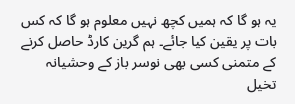یہ ہو گا کہ ہمیں کچھ نہیں معلوم ہو گا کہ کس بات پر یقین کیا جائے۔ ہم گرین کارڈ حاصل کرنے کے متمنی کسی بھی نوسر باز کے وحشیانہ تخیل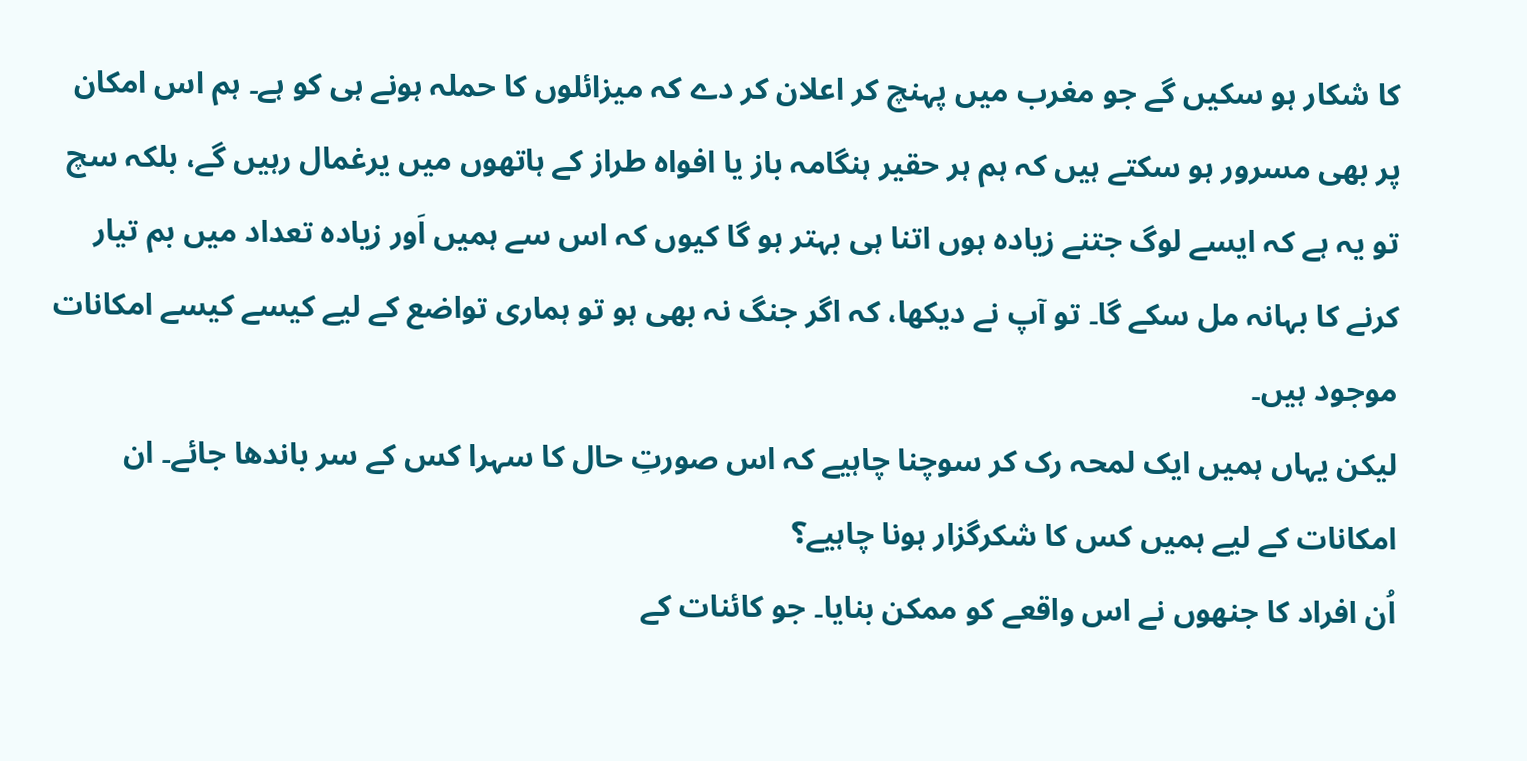کا شکار ہو سکیں گے جو مغرب میں پہنچ کر اعلان کر دے کہ میزائلوں کا حملہ ہونے ہی کو ہے۔ ہم اس امکان پر بھی مسرور ہو سکتے ہیں کہ ہم ہر حقیر ہنگامہ باز یا افواہ طراز کے ہاتھوں میں یرغمال رہیں گے، بلکہ سچ تو یہ ہے کہ ایسے لوگ جتنے زیادہ ہوں اتنا ہی بہتر ہو گا کیوں کہ اس سے ہمیں اَور زیادہ تعداد میں بم تیار کرنے کا بہانہ مل سکے گا۔ تو آپ نے دیکھا، کہ اگر جنگ نہ بھی ہو تو ہماری تواضع کے لیے کیسے کیسے امکانات موجود ہیں۔
لیکن یہاں ہمیں ایک لمحہ رک کر سوچنا چاہیے کہ اس صورتِ حال کا سہرا کس کے سر باندھا جائے۔ ان امکانات کے لیے ہمیں کس کا شکرگزار ہونا چاہیے؟
اُن افراد کا جنھوں نے اس واقعے کو ممکن بنایا۔ جو کائنات کے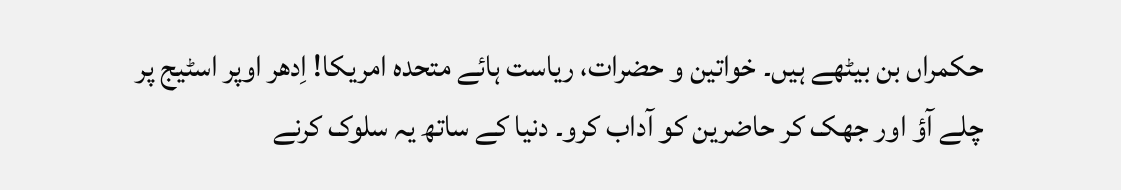حکمراں بن بیٹھے ہیں۔ خواتین و حضرات، ریاست ہائے متحدہ امریکا! اِدھر اوپر اسٹیج پر چلے آؤ اور جھک کر حاضرین کو آداب کرو۔ دنیا کے ساتھ یہ سلوک کرنے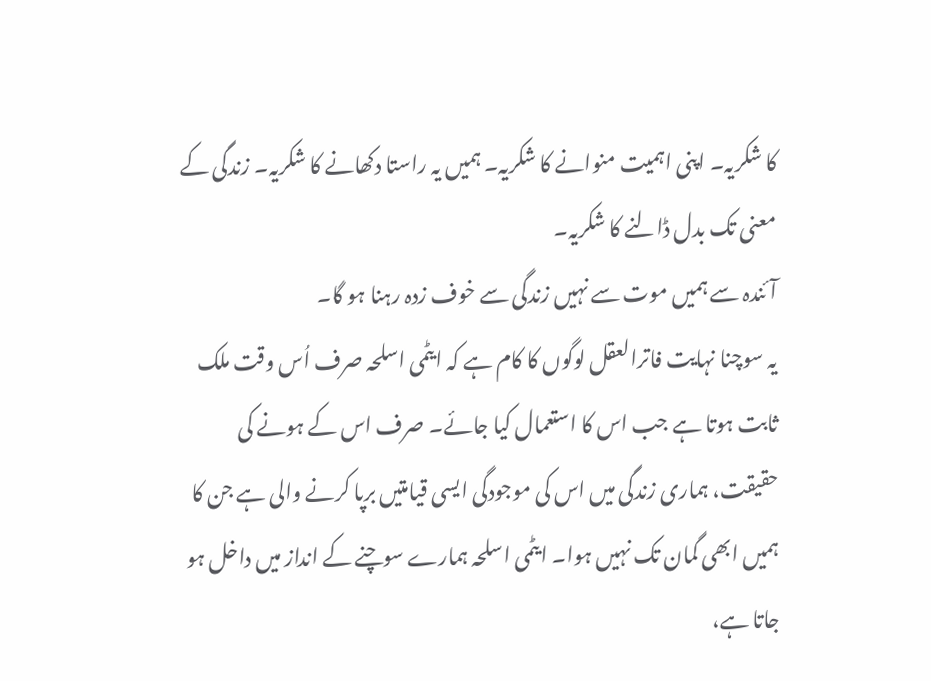کا شکریہ۔ اپنی اہمیت منوانے کا شکریہ۔ ہمیں یہ راستا دکھانے کا شکریہ۔ زندگی کے معنی تک بدل ڈالنے کا شکریہ۔
آئندہ سے ہمیں موت سے نہیں زندگی سے خوف زدہ رہنا ہو گا۔
یہ سوچنا نہایت فاترالعقل لوگوں کا کام ہے کہ ایٹمی اسلحہ صرف اُس وقت ملک ثابت ہوتا ہے جب اس کا استعمال کیا جائے۔ صرف اس کے ہونے کی حقیقت، ہماری زندگی میں اس کی موجودگی ایسی قیامتیں برپا کرنے والی ہے جن کا ہمیں ابھی گمان تک نہیں ہوا۔ ایٹمی اسلحہ ہمارے سوچنے کے انداز میں داخل ہو جاتا ہے،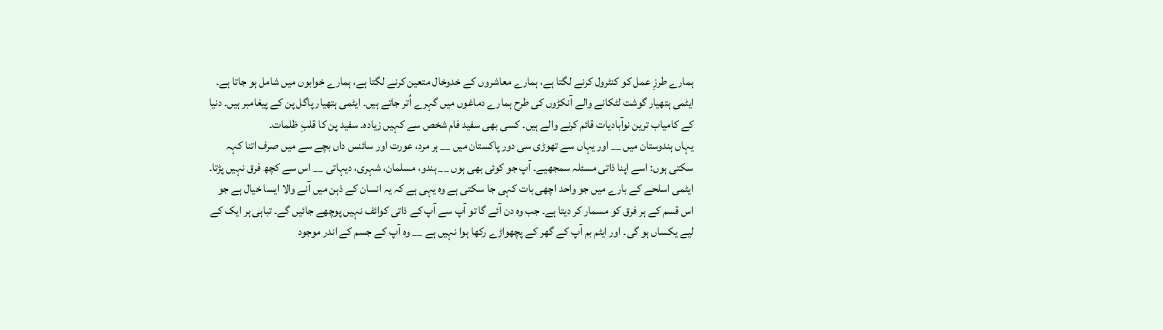ہمارے طرزِ عمل کو کنٹرول کرنے لگتا ہے، ہمارے معاشروں کے خدوخال متعین کرنے لگتا ہے، ہمارے خوابوں میں شامل ہو جاتا ہے۔ ایٹمی ہتھیار گوشت لٹکانے والے آنکڑوں کی طرح ہمارے دماغوں میں گہرے اُتر جاتے ہیں۔ ایٹمی ہتھیار پاگل پن کے پیغامبر ہیں۔ دنیا کے کامیاب ترین نوآبادیات قائم کرنے والے ہیں۔ کسی بھی سفید فام شخص سے کہیں زیادہ۔ سفید پن کا قلبِ ظلمات۔
یہاں ہندوستان میں __ اور یہاں سے تھوڑی سی دور پاکستان میں __ ہر مرد، عورت اور سائنس داں بچے سے میں صرف اتنا کہہ سکتی ہوں: اسے اپنا ذاتی مسئلہ سمجھیے۔ آپ جو کوئی بھی ہوں __ ہندو، مسلمان، شہری، دیہاتی __ اس سے کچھ فرق نہیں پڑتا۔ ایٹمی اسلحے کے بارے میں جو واحد اچھی بات کہی جا سکتی ہے وہ یہی ہے کہ یہ انسان کے ذہن میں آنے والا ایسا خیال ہے جو اس قسم کے ہر فرق کو مسمار کر دیتا ہے۔ جب وہ دن آئے گا تو آپ سے آپ کے ذاتی کوائف نہیں پوچھے جائیں گے۔ تباہی ہر ایک کے لیے یکساں ہو گی۔ اور ایٹم بم آپ کے گھر کے پچھواڑے رکھا ہوا نہیں ہے __ وہ آپ کے جسم کے اندر موجود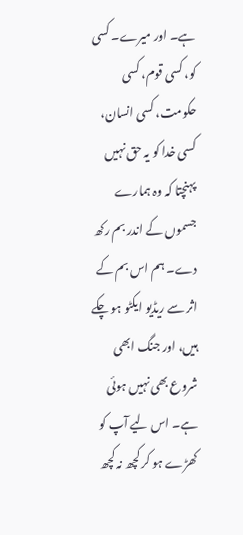ہے۔ اور میرے۔ کسی کو، کسی قوم، کسی حکومت، کسی انسان، کسی خدا کو یہ حق نہیں پہنچتا کہ وہ ہمارے جسموں کے اندر بم رکھ دے۔ ہم اس بم کے اثر سے ریڈیو ایکٹو ہو چکے ہیں، اور جنگ ابھی شروع بھی نہیں ہوئی ہے۔ اس لیے آپ کو کھڑے ہو کر کچھ نہ کچھ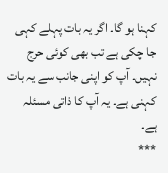کہنا ہو گا۔ اگر یہ بات پہلے کہی جا چکی ہے تب بھی کوئی حرج نہیں۔ آپ کو اپنی جانب سے یہ بات کہنی ہے۔ یہ آپ کا ذاتی مسئلہ ہے۔
***